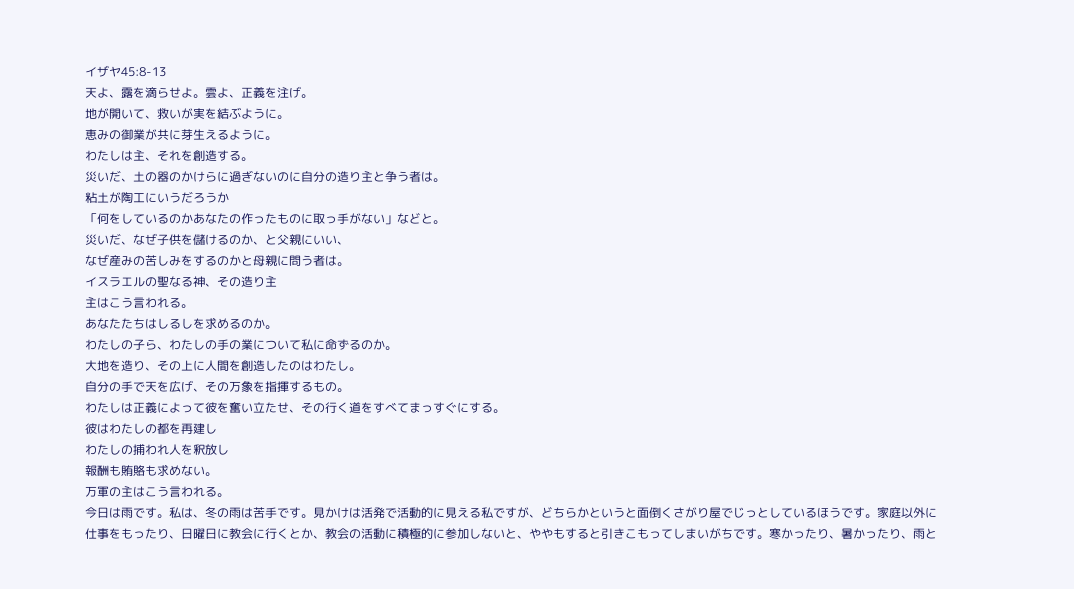イザヤ45:8-13
天よ、露を滴らせよ。雲よ、正義を注げ。
地が開いて、救いが実を結ぶように。
恵みの御業が共に芽生えるように。
わたしは主、それを創造する。
災いだ、土の器のかけらに過ぎないのに自分の造り主と争う者は。
粘土が陶工にいうだろうか
「何をしているのかあなたの作ったものに取っ手がない」などと。
災いだ、なぜ子供を儲けるのか、と父親にいい、
なぜ産みの苦しみをするのかと母親に問う者は。
イスラエルの聖なる神、その造り主
主はこう言われる。
あなたたちはしるしを求めるのか。
わたしの子ら、わたしの手の業について私に命ずるのか。
大地を造り、その上に人間を創造したのはわたし。
自分の手で天を広げ、その万象を指揮するもの。
わたしは正義によって彼を奮い立たせ、その行く道をすべてまっすぐにする。
彼はわたしの都を再建し
わたしの捕われ人を釈放し
報酬も賄賂も求めない。
万軍の主はこう言われる。
今日は雨です。私は、冬の雨は苦手です。見かけは活発で活動的に見える私ですが、どちらかというと面倒くさがり屋でじっとしているほうです。家庭以外に仕事をもったり、日曜日に教会に行くとか、教会の活動に積極的に参加しないと、ややもすると引きこもってしまいがちです。寒かったり、暑かったり、雨と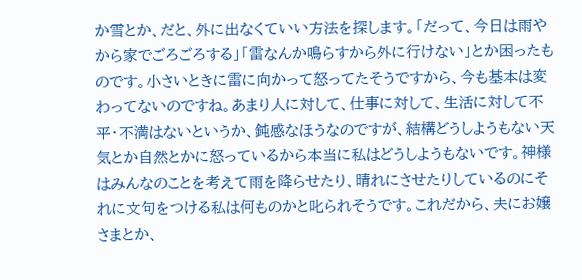か雪とか、だと、外に出なくていい方法を探します。「だって、今日は雨やから家でごろごろする」「雷なんか鳴らすから外に行けない」とか困ったものです。小さいときに雷に向かって怒ってたそうですから、今も基本は変わってないのですね。あまり人に対して、仕事に対して、生活に対して不平・不満はないというか、鈍感なほうなのですが、結構どうしようもない天気とか自然とかに怒っているから本当に私はどうしようもないです。神様はみんなのことを考えて雨を降らせたり、晴れにさせたりしているのにそれに文句をつける私は何ものかと叱られそうです。これだから、夫にお嬢さまとか、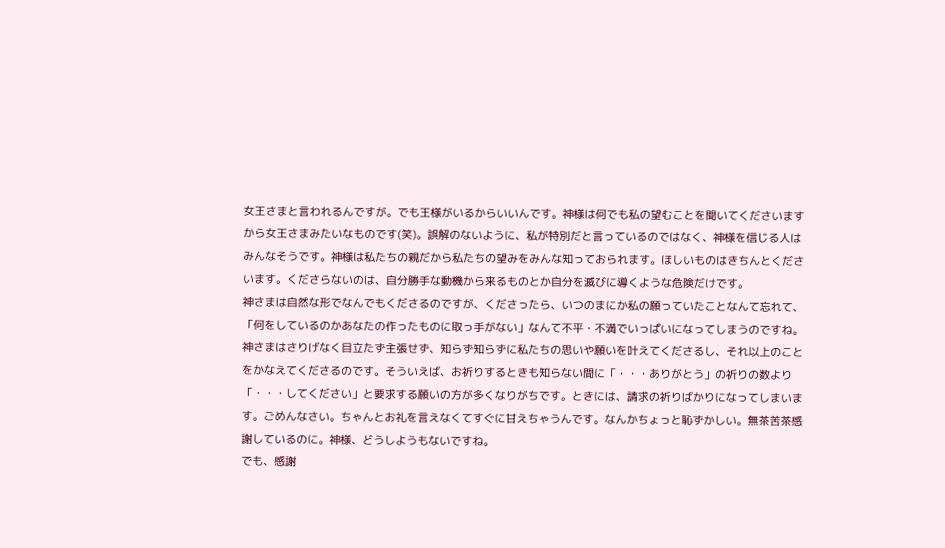女王さまと言われるんですが。でも王様がいるからいいんです。神様は何でも私の望むことを聞いてくださいますから女王さまみたいなものです(笑)。誤解のないように、私が特別だと言っているのではなく、神様を信じる人はみんなそうです。神様は私たちの親だから私たちの望みをみんな知っておられます。ほしいものはきちんとくださいます。くださらないのは、自分勝手な動機から来るものとか自分を滅びに導くような危険だけです。
神さまは自然な形でなんでもくださるのですが、くださったら、いつのまにか私の願っていたことなんて忘れて、「何をしているのかあなたの作ったものに取っ手がない」なんて不平・不満でいっぱいになってしまうのですね。神さまはさりげなく目立たず主張せず、知らず知らずに私たちの思いや願いを叶えてくださるし、それ以上のことをかなえてくださるのです。そういえば、お祈りするときも知らない間に「・・・ありがとう」の祈りの数より「・・・してください」と要求する願いの方が多くなりがちです。ときには、請求の祈りばかりになってしまいます。ごめんなさい。ちゃんとお礼を言えなくてすぐに甘えちゃうんです。なんかちょっと恥ずかしい。無茶苦茶感謝しているのに。神様、どうしようもないですね。
でも、感謝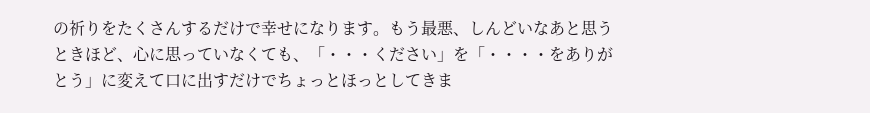の祈りをたくさんするだけで幸せになります。もう最悪、しんどいなあと思うときほど、心に思っていなくても、「・・・ください」を「・・・・をありがとう」に変えて口に出すだけでちょっとほっとしてきま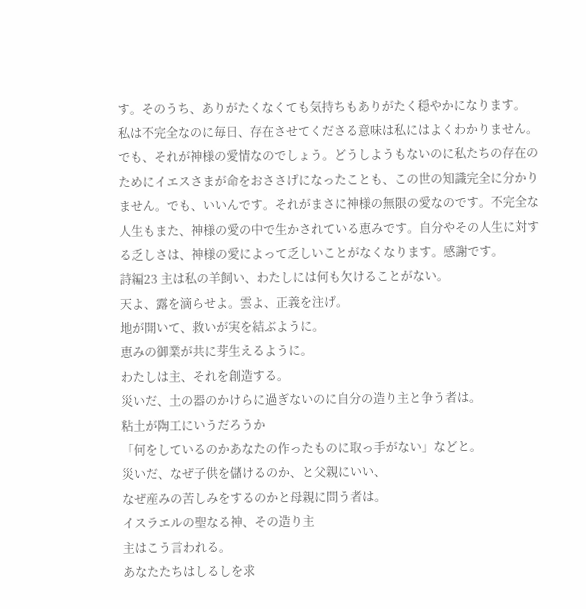す。そのうち、ありがたくなくても気持ちもありがたく穏やかになります。
私は不完全なのに毎日、存在させてくださる意味は私にはよくわかりません。でも、それが神様の愛情なのでしょう。どうしようもないのに私たちの存在のためにイエスさまが命をおささげになったことも、この世の知識完全に分かりません。でも、いいんです。それがまさに神様の無限の愛なのです。不完全な人生もまた、神様の愛の中で生かされている恵みです。自分やその人生に対する乏しさは、神様の愛によって乏しいことがなくなります。感謝です。
詩編23 主は私の羊飼い、わたしには何も欠けることがない。
天よ、露を滴らせよ。雲よ、正義を注げ。
地が開いて、救いが実を結ぶように。
恵みの御業が共に芽生えるように。
わたしは主、それを創造する。
災いだ、土の器のかけらに過ぎないのに自分の造り主と争う者は。
粘土が陶工にいうだろうか
「何をしているのかあなたの作ったものに取っ手がない」などと。
災いだ、なぜ子供を儲けるのか、と父親にいい、
なぜ産みの苦しみをするのかと母親に問う者は。
イスラエルの聖なる神、その造り主
主はこう言われる。
あなたたちはしるしを求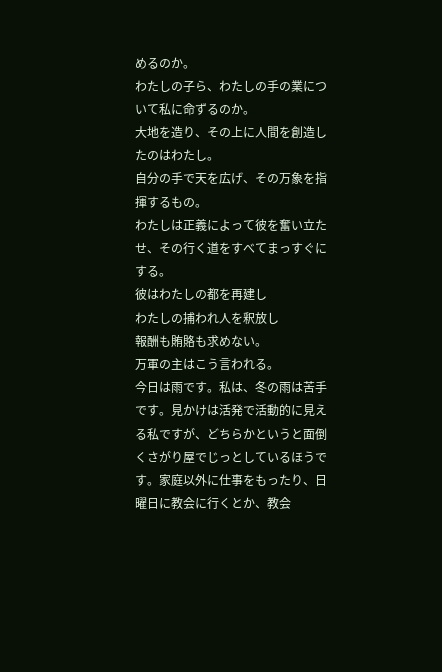めるのか。
わたしの子ら、わたしの手の業について私に命ずるのか。
大地を造り、その上に人間を創造したのはわたし。
自分の手で天を広げ、その万象を指揮するもの。
わたしは正義によって彼を奮い立たせ、その行く道をすべてまっすぐにする。
彼はわたしの都を再建し
わたしの捕われ人を釈放し
報酬も賄賂も求めない。
万軍の主はこう言われる。
今日は雨です。私は、冬の雨は苦手です。見かけは活発で活動的に見える私ですが、どちらかというと面倒くさがり屋でじっとしているほうです。家庭以外に仕事をもったり、日曜日に教会に行くとか、教会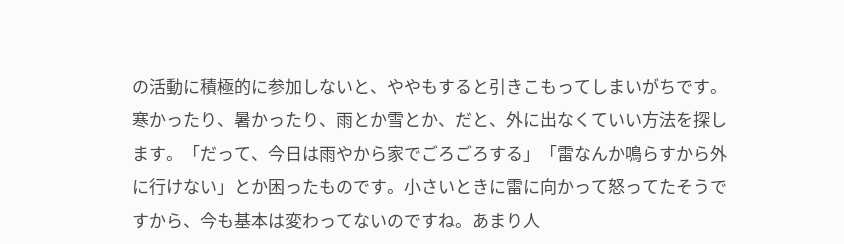の活動に積極的に参加しないと、ややもすると引きこもってしまいがちです。寒かったり、暑かったり、雨とか雪とか、だと、外に出なくていい方法を探します。「だって、今日は雨やから家でごろごろする」「雷なんか鳴らすから外に行けない」とか困ったものです。小さいときに雷に向かって怒ってたそうですから、今も基本は変わってないのですね。あまり人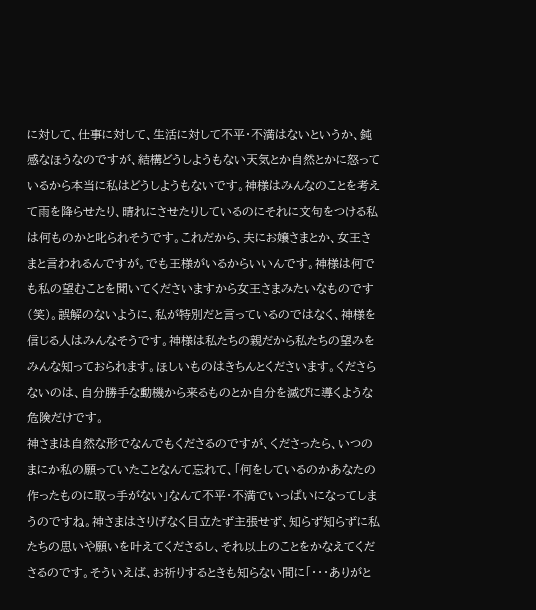に対して、仕事に対して、生活に対して不平・不満はないというか、鈍感なほうなのですが、結構どうしようもない天気とか自然とかに怒っているから本当に私はどうしようもないです。神様はみんなのことを考えて雨を降らせたり、晴れにさせたりしているのにそれに文句をつける私は何ものかと叱られそうです。これだから、夫にお嬢さまとか、女王さまと言われるんですが。でも王様がいるからいいんです。神様は何でも私の望むことを聞いてくださいますから女王さまみたいなものです(笑)。誤解のないように、私が特別だと言っているのではなく、神様を信じる人はみんなそうです。神様は私たちの親だから私たちの望みをみんな知っておられます。ほしいものはきちんとくださいます。くださらないのは、自分勝手な動機から来るものとか自分を滅びに導くような危険だけです。
神さまは自然な形でなんでもくださるのですが、くださったら、いつのまにか私の願っていたことなんて忘れて、「何をしているのかあなたの作ったものに取っ手がない」なんて不平・不満でいっぱいになってしまうのですね。神さまはさりげなく目立たず主張せず、知らず知らずに私たちの思いや願いを叶えてくださるし、それ以上のことをかなえてくださるのです。そういえば、お祈りするときも知らない間に「・・・ありがと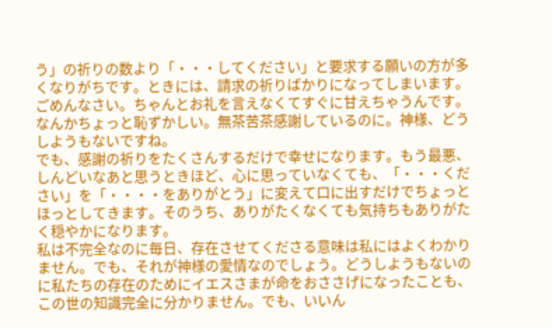う」の祈りの数より「・・・してください」と要求する願いの方が多くなりがちです。ときには、請求の祈りばかりになってしまいます。ごめんなさい。ちゃんとお礼を言えなくてすぐに甘えちゃうんです。なんかちょっと恥ずかしい。無茶苦茶感謝しているのに。神様、どうしようもないですね。
でも、感謝の祈りをたくさんするだけで幸せになります。もう最悪、しんどいなあと思うときほど、心に思っていなくても、「・・・ください」を「・・・・をありがとう」に変えて口に出すだけでちょっとほっとしてきます。そのうち、ありがたくなくても気持ちもありがたく穏やかになります。
私は不完全なのに毎日、存在させてくださる意味は私にはよくわかりません。でも、それが神様の愛情なのでしょう。どうしようもないのに私たちの存在のためにイエスさまが命をおささげになったことも、この世の知識完全に分かりません。でも、いいん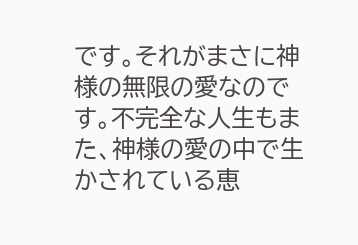です。それがまさに神様の無限の愛なのです。不完全な人生もまた、神様の愛の中で生かされている恵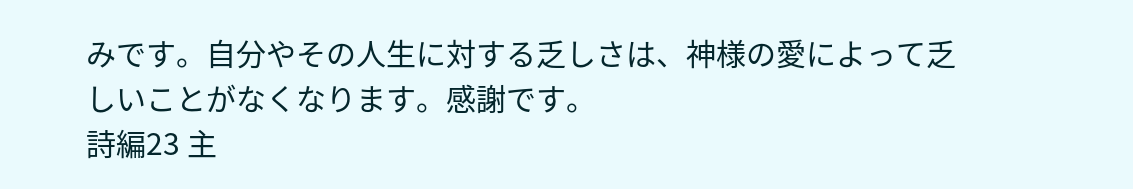みです。自分やその人生に対する乏しさは、神様の愛によって乏しいことがなくなります。感謝です。
詩編23 主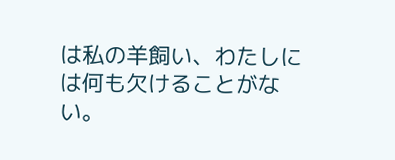は私の羊飼い、わたしには何も欠けることがない。